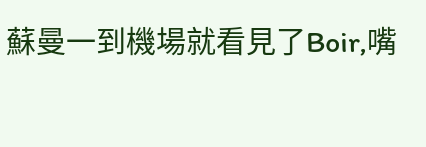蘇曼一到機場就看見了Boir,嘴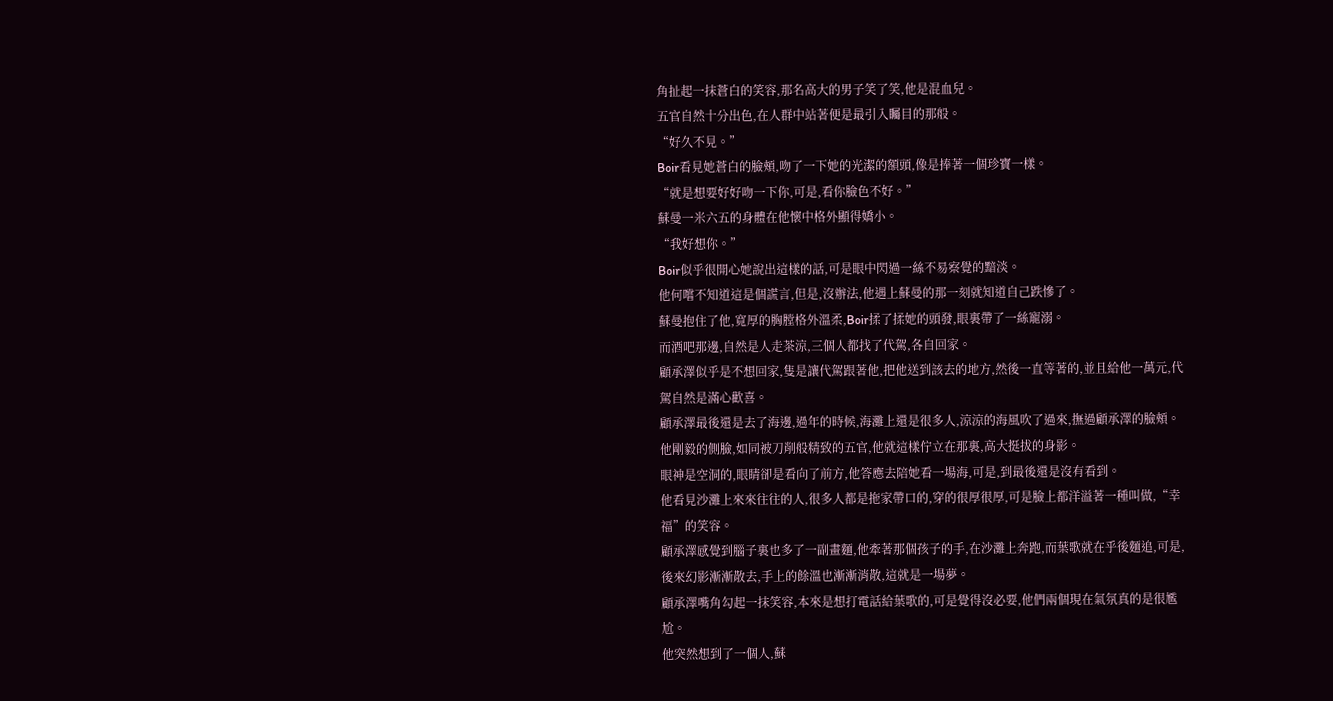角扯起一抹蒼白的笑容,那名高大的男子笑了笑,他是混血兒。
五官自然十分出色,在人群中站著便是最引入矚目的那般。
“好久不見。”
Boir看見她蒼白的臉頰,吻了一下她的光潔的額頭,像是捧著一個珍寶一樣。
“就是想要好好吻一下你,可是,看你臉色不好。”
蘇曼一米六五的身體在他懷中格外顯得嬌小。
“我好想你。”
Boir似乎很開心她說出這樣的話,可是眼中閃過一絲不易察覺的黯淡。
他何嚐不知道這是個謊言,但是,沒辦法,他遇上蘇曼的那一刻就知道自己跌慘了。
蘇曼抱住了他,寬厚的胸膛格外溫柔,Boir揉了揉她的頭發,眼裏帶了一絲寵溺。
而酒吧那邊,自然是人走茶涼,三個人都找了代駕,各自回家。
顧承澤似乎是不想回家,隻是讓代駕跟著他,把他送到該去的地方,然後一直等著的,並且給他一萬元,代駕自然是滿心歡喜。
顧承澤最後還是去了海邊,過年的時候,海灘上還是很多人,涼涼的海風吹了過來,撫過顧承澤的臉頰。
他剛毅的側臉,如同被刀削般精致的五官,他就這樣佇立在那裏,高大挺拔的身影。
眼神是空洞的,眼睛卻是看向了前方,他答應去陪她看一場海,可是,到最後還是沒有看到。
他看見沙灘上來來往往的人,很多人都是拖家帶口的,穿的很厚很厚,可是臉上都洋溢著一種叫做,“幸福”的笑容。
顧承澤感覺到腦子裏也多了一副畫麵,他牽著那個孩子的手,在沙灘上奔跑,而葉歌就在乎後麵追,可是,後來幻影漸漸散去,手上的餘溫也漸漸消散,這就是一場夢。
顧承澤嘴角勾起一抹笑容,本來是想打電話給葉歌的,可是覺得沒必要,他們兩個現在氣氛真的是很尷尬。
他突然想到了一個人,蘇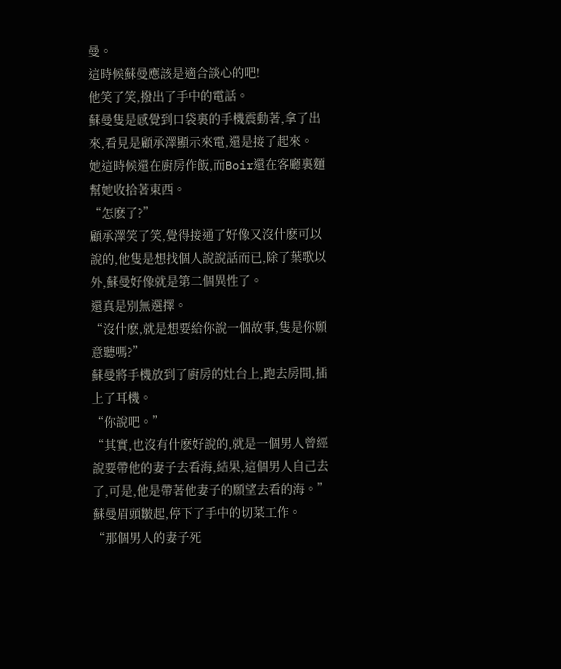曼。
這時候蘇曼應該是適合談心的吧!
他笑了笑,撥出了手中的電話。
蘇曼隻是感覺到口袋裏的手機震動著,拿了出來,看見是顧承澤顯示來電,還是接了起來。
她這時候還在廚房作飯,而Boir還在客廳裏麵幫她收拾著東西。
“怎麽了?”
顧承澤笑了笑,覺得接通了好像又沒什麽可以說的,他隻是想找個人說說話而已,除了葉歌以外,蘇曼好像就是第二個異性了。
還真是別無選擇。
“沒什麽,就是想要給你說一個故事,隻是你願意聽嗎?”
蘇曼將手機放到了廚房的灶台上,跑去房間,插上了耳機。
“你說吧。”
“其實,也沒有什麽好說的,就是一個男人曾經說要帶他的妻子去看海,結果,這個男人自己去了,可是,他是帶著他妻子的願望去看的海。”
蘇曼眉頭皺起,停下了手中的切菜工作。
“那個男人的妻子死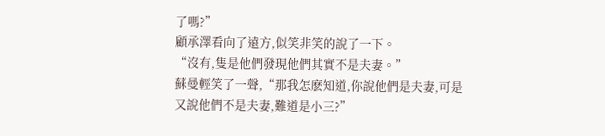了嗎?”
顧承澤看向了遠方,似笑非笑的說了一下。
“沒有,隻是他們發現他們其實不是夫妻。”
蘇曼輕笑了一聲,“那我怎麽知道,你說他們是夫妻,可是又說他們不是夫妻,難道是小三?”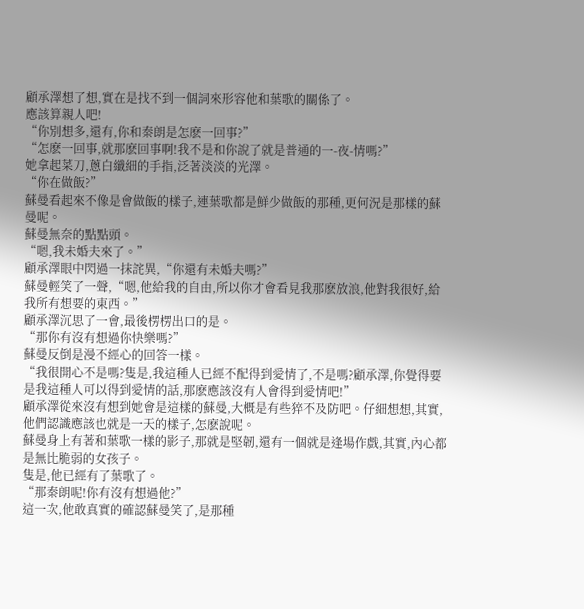顧承澤想了想,實在是找不到一個詞來形容他和葉歌的關係了。
應該算親人吧!
“你別想多,還有,你和秦朗是怎麽一回事?”
“怎麽一回事,就那麽回事啊!我不是和你說了就是普通的一-夜-情嗎?”
她拿起菜刀,蔥白纖細的手指,泛著淡淡的光澤。
“你在做飯?”
蘇曼看起來不像是會做飯的樣子,連葉歌都是鮮少做飯的那種,更何況是那樣的蘇曼呢。
蘇曼無奈的點點頭。
“嗯,我未婚夫來了。”
顧承澤眼中閃過一抹詫異,“你還有未婚夫嗎?”
蘇曼輕笑了一聲,“嗯,他給我的自由,所以你才會看見我那麽放浪,他對我很好,給我所有想要的東西。”
顧承澤沉思了一會,最後楞楞出口的是。
“那你有沒有想過你快樂嗎?”
蘇曼反倒是漫不經心的回答一樣。
“我很開心不是嗎?隻是,我這種人已經不配得到愛情了,不是嗎?顧承澤,你覺得要是我這種人可以得到愛情的話,那麽應該沒有人會得到愛情吧!”
顧承澤從來沒有想到她會是這樣的蘇曼,大概是有些猝不及防吧。仔細想想,其實,他們認識應該也就是一天的樣子,怎麽說呢。
蘇曼身上有著和葉歌一樣的影子,那就是堅韌,還有一個就是逢場作戲,其實,內心都是無比脆弱的女孩子。
隻是,他已經有了葉歌了。
“那秦朗呢!你有沒有想過他?”
這一次,他敢真實的確認蘇曼笑了,是那種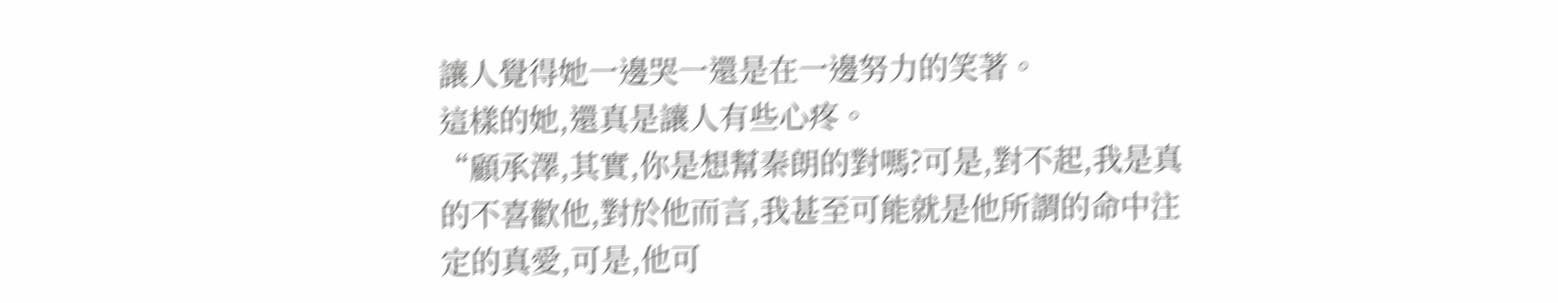讓人覺得她一邊哭一還是在一邊努力的笑著。
這樣的她,還真是讓人有些心疼。
“顧承澤,其實,你是想幫秦朗的對嗎?可是,對不起,我是真的不喜歡他,對於他而言,我甚至可能就是他所謂的命中注定的真愛,可是,他可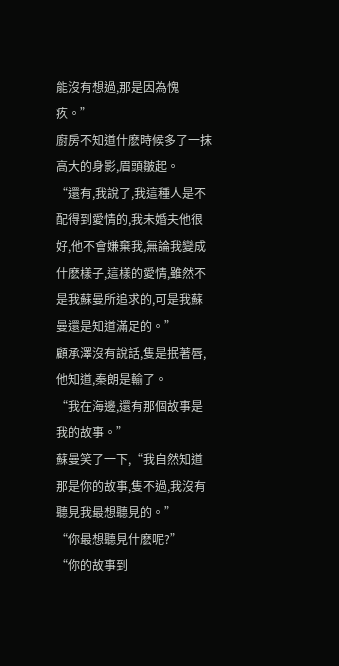能沒有想過,那是因為愧疚。”
廚房不知道什麽時候多了一抹高大的身影,眉頭皺起。
“還有,我說了,我這種人是不配得到愛情的,我未婚夫他很好,他不會嫌棄我,無論我變成什麽樣子,這樣的愛情,雖然不是我蘇曼所追求的,可是我蘇曼還是知道滿足的。”
顧承澤沒有說話,隻是抿著唇,他知道,秦朗是輸了。
“我在海邊,還有那個故事是我的故事。”
蘇曼笑了一下,“我自然知道那是你的故事,隻不過,我沒有聽見我最想聽見的。”
“你最想聽見什麽呢?”
“你的故事到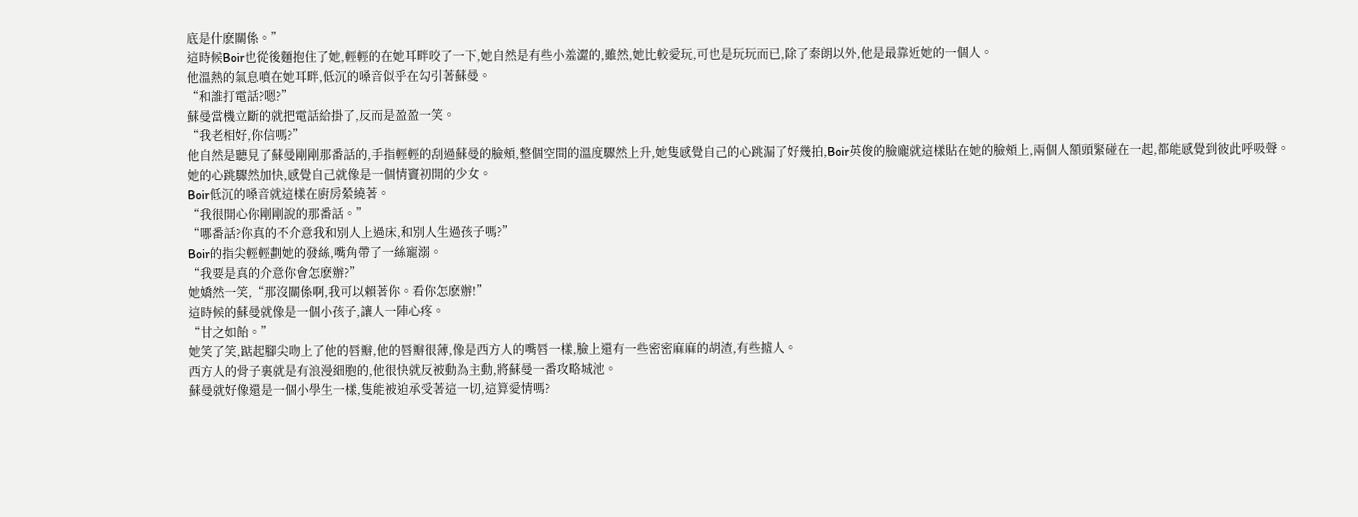底是什麽關係。”
這時候Boir也從後麵抱住了她,輕輕的在她耳畔咬了一下,她自然是有些小羞澀的,雖然,她比較愛玩,可也是玩玩而已,除了秦朗以外,他是最靠近她的一個人。
他溫熱的氣息噴在她耳畔,低沉的嗓音似乎在勾引著蘇曼。
“和誰打電話?嗯?”
蘇曼當機立斷的就把電話給掛了,反而是盈盈一笑。
“我老相好,你信嗎?”
他自然是聽見了蘇曼剛剛那番話的,手指輕輕的刮過蘇曼的臉頰,整個空間的溫度驟然上升,她隻感覺自己的心跳漏了好幾拍,Boir英俊的臉龐就這樣貼在她的臉頰上,兩個人額頭緊碰在一起,都能感覺到彼此呼吸聲。
她的心跳驟然加快,感覺自己就像是一個情竇初開的少女。
Boir低沉的嗓音就這樣在廚房縈繞著。
“我很開心你剛剛說的那番話。”
“哪番話?你真的不介意我和別人上過床,和別人生過孩子嗎?”
Boir的指尖輕輕劃她的發絲,嘴角帶了一絲寵溺。
“我要是真的介意你會怎麽辦?”
她嬌然一笑,“那沒關係啊,我可以賴著你。看你怎麽辦!”
這時候的蘇曼就像是一個小孩子,讓人一陣心疼。
“甘之如飴。”
她笑了笑,踮起腳尖吻上了他的唇瓣,他的唇瓣很薄,像是西方人的嘴唇一樣,臉上還有一些密密麻麻的胡渣,有些摣人。
西方人的骨子裏就是有浪漫細胞的,他很快就反被動為主動,將蘇曼一番攻略城池。
蘇曼就好像還是一個小學生一樣,隻能被迫承受著這一切,這算愛情嗎?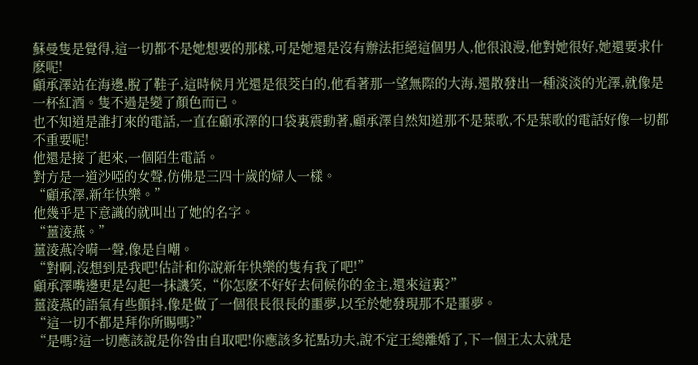蘇曼隻是覺得,這一切都不是她想要的那樣,可是她還是沒有辦法拒絕這個男人,他很浪漫,他對她很好,她還要求什麽呢!
顧承澤站在海邊,脫了鞋子,這時候月光還是很茭白的,他看著那一望無際的大海,還散發出一種淡淡的光澤,就像是一杯紅酒。隻不過是變了顏色而已。
也不知道是誰打來的電話,一直在顧承澤的口袋裏震動著,顧承澤自然知道那不是葉歌,不是葉歌的電話好像一切都不重要呢!
他還是接了起來,一個陌生電話。
對方是一道沙啞的女聲,仿佛是三四十歲的婦人一樣。
“顧承澤,新年快樂。”
他幾乎是下意識的就叫出了她的名字。
“薑淩燕。”
薑淩燕冷嗬一聲,像是自嘲。
“對啊,沒想到是我吧!估計和你說新年快樂的隻有我了吧!”
顧承澤嘴邊更是勾起一抹譏笑,“你怎麽不好好去伺候你的金主,還來這裏?”
薑淩燕的語氣有些顫抖,像是做了一個很長很長的噩夢,以至於她發現那不是噩夢。
“這一切不都是拜你所賜嗎?”
“是嗎?這一切應該說是你咎由自取吧!你應該多花點功夫,說不定王總離婚了,下一個王太太就是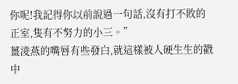你呢!我記得你以前說過一句話,沒有打不敗的正室,隻有不努力的小三。”
薑淩燕的嘴唇有些發白,就這樣被人硬生生的戳中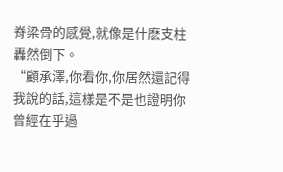脊梁骨的感覺,就像是什麽支柱轟然倒下。
“顧承澤,你看你,你居然還記得我說的話,這樣是不是也證明你曾經在乎過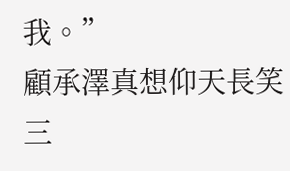我。”
顧承澤真想仰天長笑三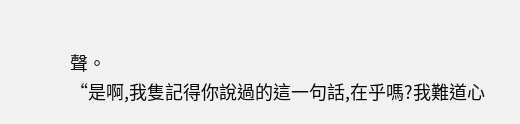聲。
“是啊,我隻記得你說過的這一句話,在乎嗎?我難道心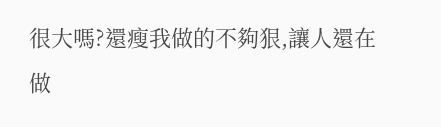很大嗎?還瘦我做的不夠狠,讓人還在做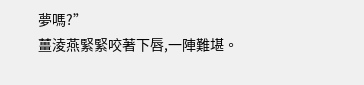夢嗎?”
薑淩燕緊緊咬著下唇,一陣難堪。